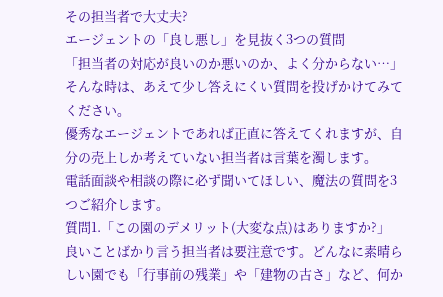その担当者で大丈夫?
エージェントの「良し悪し」を見抜く3つの質問
「担当者の対応が良いのか悪いのか、よく分からない…」
そんな時は、あえて少し答えにくい質問を投げかけてみてください。
優秀なエージェントであれば正直に答えてくれますが、自分の売上しか考えていない担当者は言葉を濁します。
電話面談や相談の際に必ず聞いてほしい、魔法の質問を3つご紹介します。
質問1.「この園のデメリット(大変な点)はありますか?」
良いことばかり言う担当者は要注意です。どんなに素晴らしい園でも「行事前の残業」や「建物の古さ」など、何か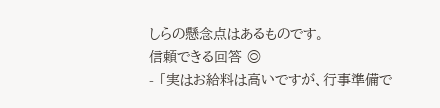しらの懸念点はあるものです。
信頼できる回答 ◎
- 「実はお給料は高いですが、行事準備で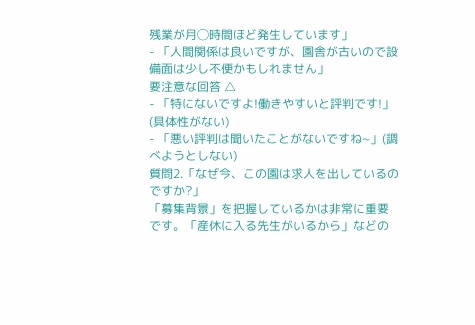残業が月◯時間ほど発生しています」
- 「人間関係は良いですが、園舎が古いので設備面は少し不便かもしれません」
要注意な回答 △
- 「特にないですよ!働きやすいと評判です!」(具体性がない)
- 「悪い評判は聞いたことがないですね~」(調べようとしない)
質問2.「なぜ今、この園は求人を出しているのですか?」
「募集背景」を把握しているかは非常に重要です。「産休に入る先生がいるから」などの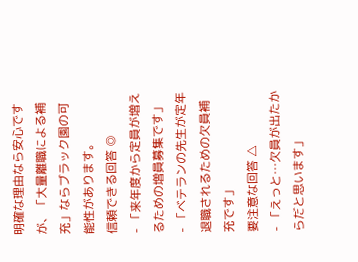明確な理由なら安心ですが、「大量離職による補充」ならブラック園の可能性があります。
信頼できる回答 ◎
- 「来年度から定員が増えるための増員募集です」
- 「ベテランの先生が定年退職されるための欠員補充です」
要注意な回答 △
- 「えっと…欠員が出たからだと思います」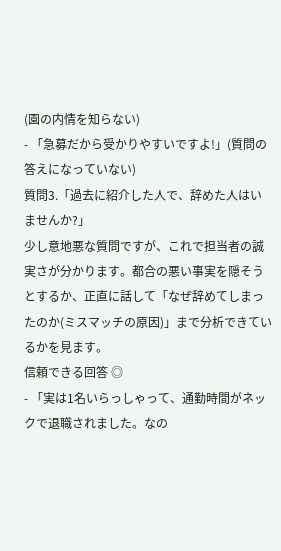(園の内情を知らない)
- 「急募だから受かりやすいですよ!」(質問の答えになっていない)
質問3.「過去に紹介した人で、辞めた人はいませんか?」
少し意地悪な質問ですが、これで担当者の誠実さが分かります。都合の悪い事実を隠そうとするか、正直に話して「なぜ辞めてしまったのか(ミスマッチの原因)」まで分析できているかを見ます。
信頼できる回答 ◎
- 「実は1名いらっしゃって、通勤時間がネックで退職されました。なの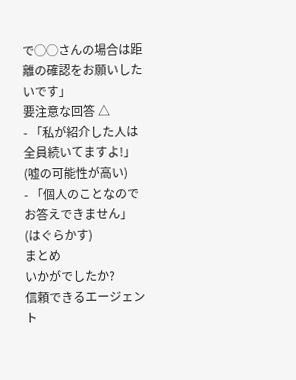で◯◯さんの場合は距離の確認をお願いしたいです」
要注意な回答 △
- 「私が紹介した人は全員続いてますよ!」(嘘の可能性が高い)
- 「個人のことなのでお答えできません」(はぐらかす)
まとめ
いかがでしたか?
信頼できるエージェント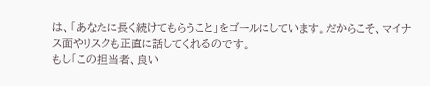は、「あなたに長く続けてもらうこと」をゴールにしています。だからこそ、マイナス面やリスクも正直に話してくれるのです。
もし「この担当者、良い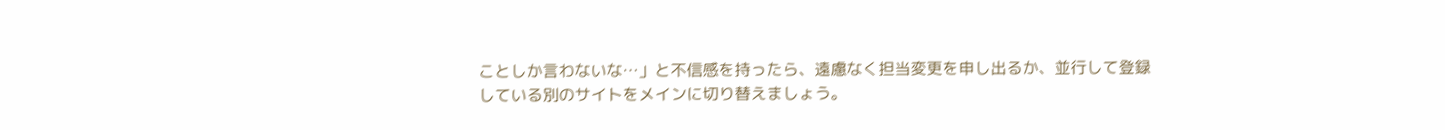ことしか言わないな…」と不信感を持ったら、遠慮なく担当変更を申し出るか、並行して登録している別のサイトをメインに切り替えましょう。